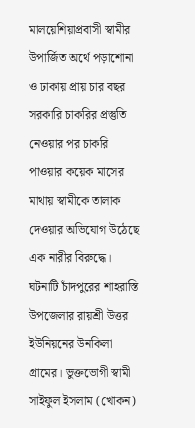মালয়েশিয়াপ্রবাসী স্বামীর উপার্জিত অর্থে পড়াশোনা ও ঢাকায় প্রায় চার বছর সরকারি চাকরির প্রস্তুতি নেওয়ার পর চাকরি পাওয়ার কয়েক মাসের মাথায় স্বামীকে তালাক দেওয়ার অভিযোগ উঠেছে এক নারীর বিরুদ্ধে। ঘটনাটি চাঁদপুরের শাহরাস্তি উপজেলার রায়শ্রী উত্তর ইউনিয়নের উনকিলা গ্রামের। ভুক্তভোগী স্বামী সাইফুল ইসলাম (খোকন)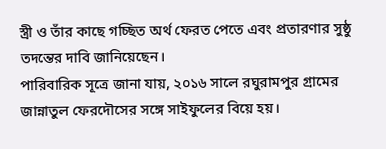স্ত্রী ও তাঁর কাছে গচ্ছিত অর্থ ফেরত পেতে এবং প্রতারণার সুষ্ঠু তদন্তের দাবি জানিয়েছেন।
পারিবারিক সূত্রে জানা যায়, ২০১৬ সালে রঘুরামপুর গ্রামের জান্নাতুল ফেরদৌসের সঙ্গে সাইফুলের বিয়ে হয়।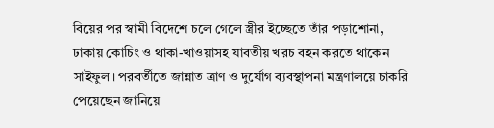বিয়ের পর স্বামী বিদেশে চলে গেলে স্ত্রীর ইচ্ছেতে তাঁর পড়াশোনা, ঢাকায় কোচিং ও থাকা-খাওয়াসহ যাবতীয় খরচ বহন করতে থাকেন সাইফুল। পরবর্তীতে জান্নাত ত্রাণ ও দুর্যোগ ব্যবস্থাপনা মন্ত্রণালয়ে চাকরি পেয়েছেন জানিয়ে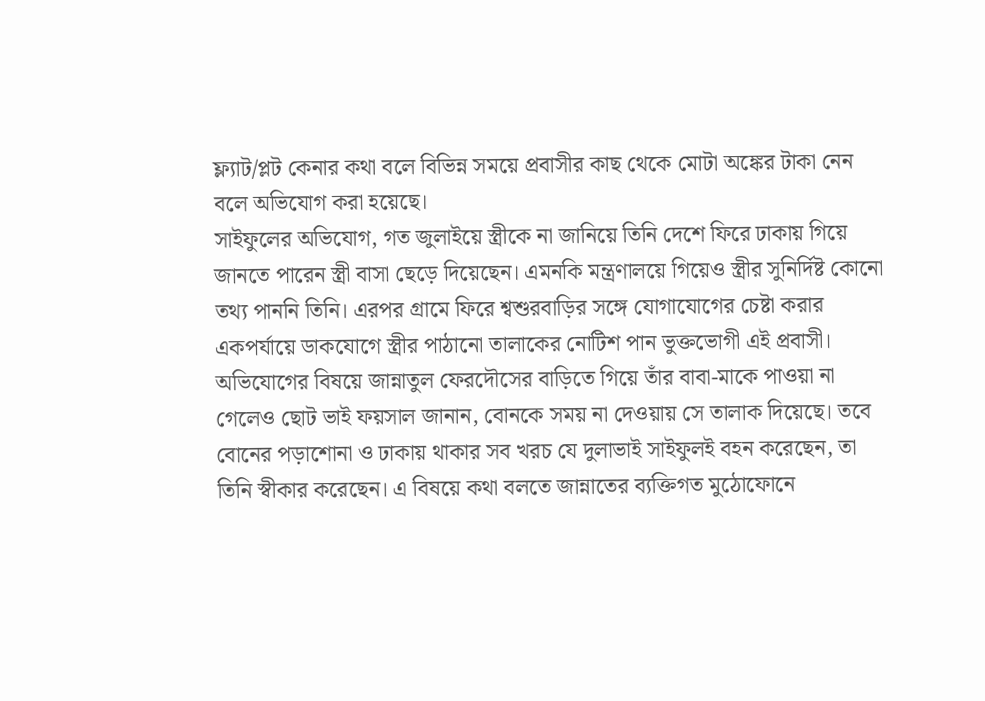ফ্ল্যাট/প্লট কেনার কথা বলে বিভিন্ন সময়ে প্রবাসীর কাছ থেকে মোটা অঙ্কের টাকা নেন বলে অভিযোগ করা হয়েছে।
সাইফুলের অভিযোগ, গত জুলাইয়ে স্ত্রীকে না জানিয়ে তিনি দেশে ফিরে ঢাকায় গিয়ে জানতে পারেন স্ত্রী বাসা ছেড়ে দিয়েছেন। এমনকি মন্ত্রণালয়ে গিয়েও স্ত্রীর সুনির্দিষ্ট কোনো তথ্য পাননি তিনি। এরপর গ্রামে ফিরে শ্বশুরবাড়ির সঙ্গে যোগাযোগের চেষ্টা করার একপর্যায়ে ডাকযোগে স্ত্রীর পাঠানো তালাকের নোটিশ পান ভুক্তভোগী এই প্রবাসী।
অভিযোগের বিষয়ে জান্নাতুল ফেরদৌসের বাড়িতে গিয়ে তাঁর বাবা-মাকে পাওয়া না গেলেও ছোট ভাই ফয়সাল জানান, বোনকে সময় না দেওয়ায় সে তালাক দিয়েছে। তবে বোনের পড়াশোনা ও ঢাকায় থাকার সব খরচ যে দুলাভাই সাইফুলই বহন করেছেন, তা তিনি স্বীকার করেছেন। এ বিষয়ে কথা বলতে জান্নাতের ব্যক্তিগত মুঠোফোনে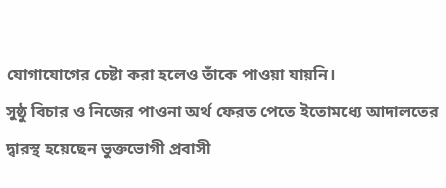যোগাযোগের চেষ্টা করা হলেও তাঁকে পাওয়া যায়নি।
সুষ্ঠু বিচার ও নিজের পাওনা অর্থ ফেরত পেতে ইতোমধ্যে আদালতের দ্বারস্থ হয়েছেন ভুক্তভোগী প্রবাসী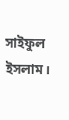সাইফুল ইসলাম।